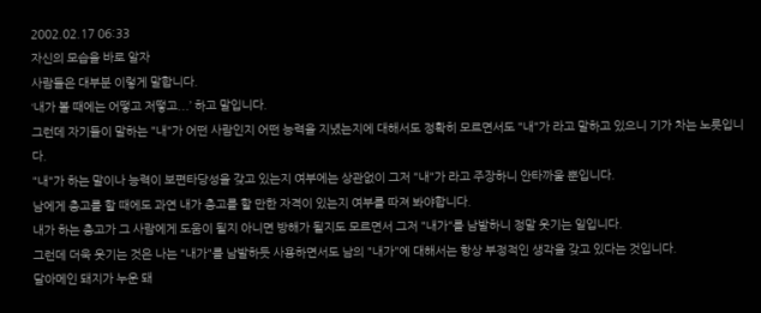2002.02.17 06:33
자신의 모습을 바로 알자
사람들은 대부분 이렇게 말합니다.
‘내가 볼 때에는 어떻고 저떻고...’ 하고 말입니다.
그런데 자기들이 말하는 "내"가 어떤 사람인지 어떤 능력을 지녔는지에 대해서도 정확히 모르면서도 "내"가 라고 말하고 있으니 기가 차는 노릇입니다.
"내"가 하는 말이나 능력이 보편타당성을 갖고 있는지 여부에는 상관없이 그저 "내"가 라고 주장하니 안타까울 뿐입니다.
남에게 충고를 할 때에도 과연 내가 충고를 할 만한 자격이 있는지 여부를 따져 봐야합니다.
내가 하는 충고가 그 사람에게 도움이 될지 아니면 방해가 될지도 모르면서 그저 "내가"를 남발하니 정말 웃기는 일입니다.
그런데 더욱 웃기는 것은 나는 "내가"를 남발하듯 사용하면서도 남의 "내가"에 대해서는 항상 부정적인 생각을 갖고 있다는 것입니다.
달아메인 돼지가 누운 돼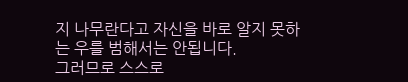지 나무란다고 자신을 바로 알지 못하는 우를 범해서는 안됩니다.
그러므로 스스로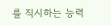를 직시하는 능력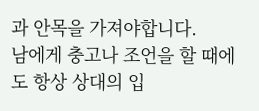과 안목을 가져야합니다.
남에게 충고나 조언을 할 때에도 항상 상대의 입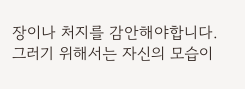장이나 처지를 감안해야합니다.
그러기 위해서는 자신의 모습이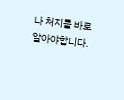나 처지를 바로 알아야합니다.